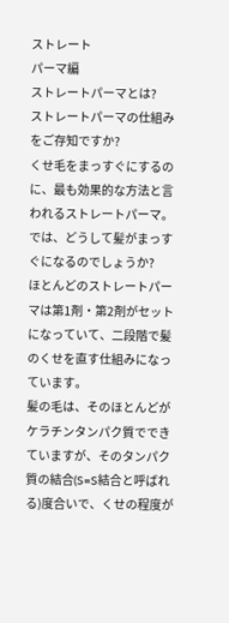ストレート
パーマ編
ストレートパーマとは?
ストレートパーマの仕組みをご存知ですか?
くせ毛をまっすぐにするのに、最も効果的な方法と言われるストレートパーマ。では、どうして髪がまっすぐになるのでしょうか?
ほとんどのストレートパーマは第1剤・第2剤がセットになっていて、二段階で髪のくせを直す仕組みになっています。
髪の毛は、そのほとんどがケラチンタンパク質でできていますが、そのタンパク質の結合(S=S結合と呼ばれる)度合いで、くせの程度が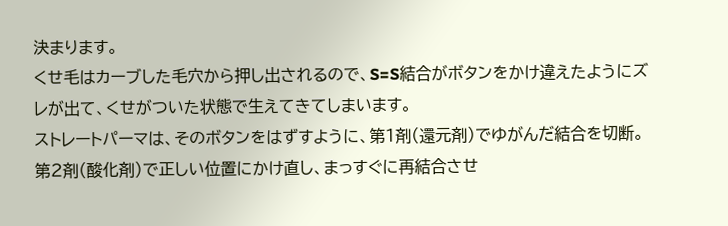決まります。
くせ毛はカーブした毛穴から押し出されるので、S=S結合がボタンをかけ違えたようにズレが出て、くせがついた状態で生えてきてしまいます。
ストレートパーマは、そのボタンをはずすように、第1剤(還元剤)でゆがんだ結合を切断。第2剤(酸化剤)で正しい位置にかけ直し、まっすぐに再結合させ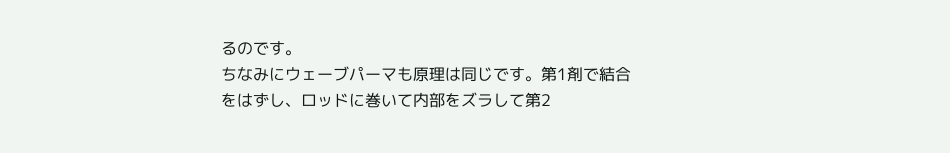るのです。
ちなみにウェーブパーマも原理は同じです。第1剤で結合をはずし、ロッドに巻いて内部をズラして第2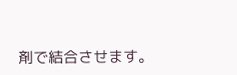剤で結合させます。